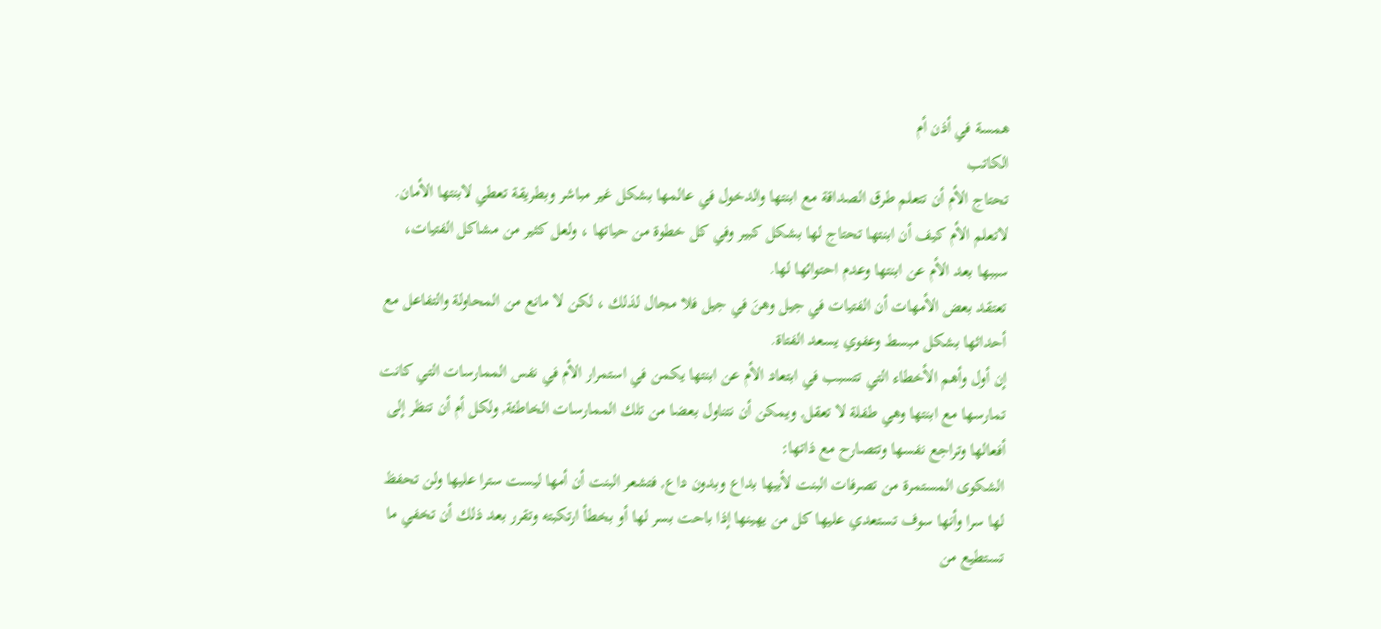همسة في أذن أم
الكاتب
تحتاج الأم أن تتعلم طرق الصداقة مع ابنتها والدخول في عالمها بشكل غير مباشر وبطريقة تعطي لابنتها الأمان.
لاتعلم الأم كيف أن ابنتها تحتاج لها بشكل كبير وفي كل خطوة من حياتها ، ولعل كثير من مشاكل الفتيات، سببها بعد الأم عن ابنتها وعدم احتوائها لها.
تعتقد بعض الأمهات أن الفتيات في جيل وهنَ في جيل فلا مجال لذلك ، لكن لا مانع من المحاولة والتفاعل مع أحداثها بشكل مبسط وعفوي يسعد الفتاة.
إن أول وأهم الأخطاء التي تتسبب في ابتعاد الأم عن ابنتها يكمن في استمرار الأم في نفس الممارسات التي كانت تمارسها مع ابنتها وهي طفلة لا تعقل, ويمكن أن نتناول بعضا من تلك الممارسات الخاطئة, ولكل أم أن تنظر إلى أفعالها وتراجع نفسها وتتصارح مع ذاتها:
الشكوى المستمرة من تصرفات البنت لأبيها بداع وبدون داع, فتشعر البنت أن أمها ليست سترا عليها ولن تحفظ لها سرا وأنها سوف تستعدي عليها كل من يهينها إذا باحت بسر لها أو بخطأ ارتكبته وتقرر بعد ذلك أن تخفي ما تستطيع من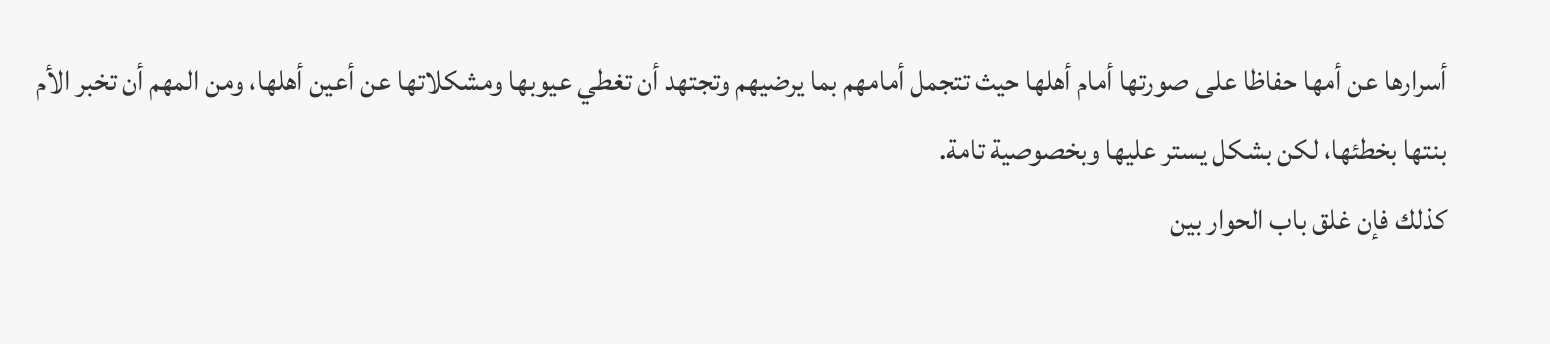أسرارها عن أمها حفاظا على صورتها أمام أهلها حيث تتجمل أمامهم بما يرضيهم وتجتهد أن تغطي عيوبها ومشكلاتها عن أعين أهلها، ومن المهم أن تخبر الأم بنتها بخطئها، لكن بشكل يستر عليها وبخصوصية تامة.
كذلك فإن غلق باب الحوار بين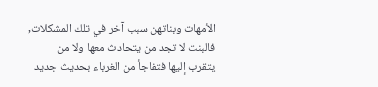الأمهات وبناتهن سبب آخر في تلك المشكلات, فالبنت لا تجد من يتحادث معها ولا من يتقرب إليها فتفاجأ من الغرباء بحديث جديد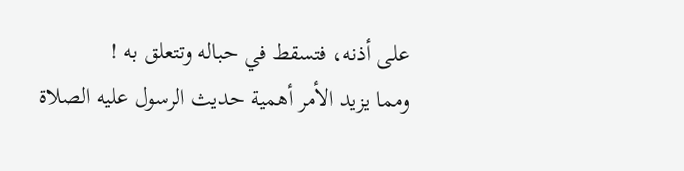على أذنه، فتسقط في حباله وتتعلق به !
ومما يزيد الأمر أهمية حديث الرسول عليه الصلاة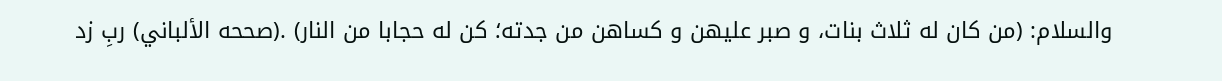والسلام: (من كان له ثلاث بنات، و صبر عليهن و كساهن من جدته؛ كن له حجابا من النار) .(صححه الألباني) ربِ زد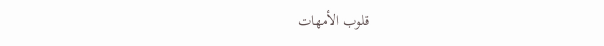قلوب الأمهات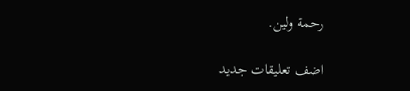رحمة ولين.

اضف تعليقات جديد